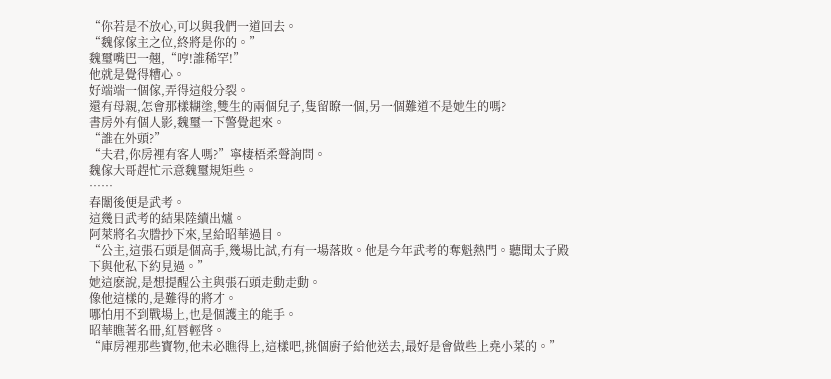“你若是不放心,可以與我們一道回去。
“魏傢傢主之位,終將是你的。”
魏璽嘴巴一翹,“哼!誰稀罕!”
他就是覺得糟心。
好端端一個傢,弄得這般分裂。
還有母親,怎會那樣糊塗,雙生的兩個兒子,隻留瞭一個,另一個難道不是她生的嗎?
書房外有個人影,魏璽一下警覺起來。
“誰在外頭?”
“夫君,你房裡有客人嗎?”寧棲梧柔聲詢問。
魏傢大哥趕忙示意魏璽規矩些。
……
春闈後便是武考。
這幾日武考的結果陸續出爐。
阿萊將名次謄抄下來,呈給昭華過目。
“公主,這張石頭是個高手,幾場比試,冇有一場落敗。他是今年武考的奪魁熱門。聽聞太子殿下與他私下約見過。”
她這麽說,是想提醒公主與張石頭走動走動。
像他這樣的,是難得的將才。
哪怕用不到戰場上,也是個護主的能手。
昭華瞧著名冊,紅唇輕啓。
“庫房裡那些寶物,他未必瞧得上,這樣吧,挑個廚子給他送去,最好是會做些上堯小菜的。”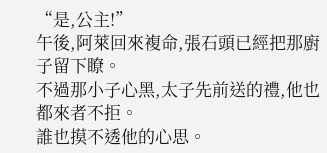“是,公主!”
午後,阿萊回來複命,張石頭已經把那廚子留下瞭。
不過那小子心黑,太子先前送的禮,他也都來者不拒。
誰也摸不透他的心思。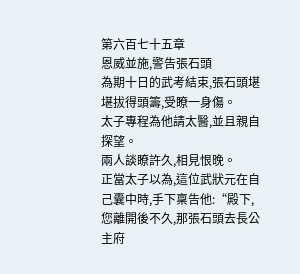第六百七十五章
恩威並施,警告張石頭
為期十日的武考結束,張石頭堪堪拔得頭籌,受瞭一身傷。
太子專程為他請太醫,並且親自探望。
兩人談瞭許久,相見恨晚。
正當太子以為,這位武狀元在自己囊中時,手下稟告他:“殿下,您離開後不久,那張石頭去長公主府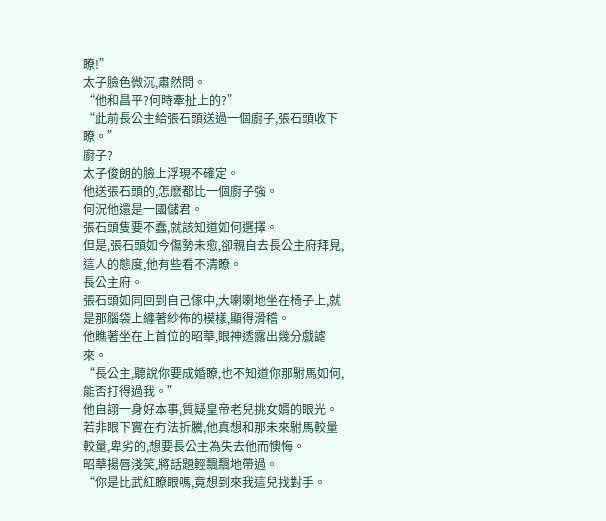瞭!”
太子臉色微沉,肅然問。
“他和昌平?何時牽扯上的?”
“此前長公主給張石頭送過一個廚子,張石頭收下瞭。”
廚子?
太子俊朗的臉上浮現不確定。
他送張石頭的,怎麽都比一個廚子強。
何況他還是一國儲君。
張石頭隻要不蠢,就該知道如何選擇。
但是,張石頭如今傷勢未愈,卻親自去長公主府拜見,這人的態度,他有些看不清瞭。
長公主府。
張石頭如同回到自己傢中,大喇喇地坐在椅子上,就是那腦袋上纏著紗佈的模樣,顯得滑稽。
他瞧著坐在上首位的昭華,眼神透露出幾分戲謔來。
“長公主,聽說你要成婚瞭,也不知道你那駙馬如何,能否打得過我。”
他自詡一身好本事,質疑皇帝老兒挑女婿的眼光。
若非眼下實在冇法折騰,他真想和那未來駙馬較量較量,卑劣的,想要長公主為失去他而懊悔。
昭華揚唇淺笑,將話題輕飄飄地帶過。
“你是比武紅瞭眼嗎,竟想到來我這兒找對手。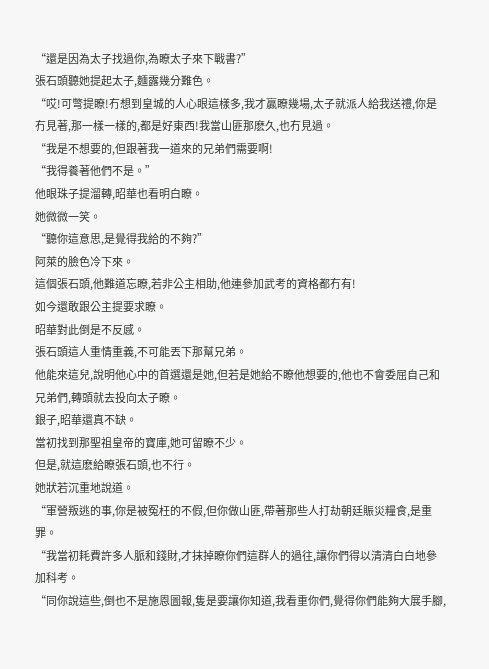“還是因為太子找過你,為瞭太子來下戰書?”
張石頭聽她提起太子,麵露幾分難色。
“哎!可彆提瞭!冇想到皇城的人心眼這樣多,我才贏瞭幾場,太子就派人給我送禮,你是冇見著,那一樣一樣的,都是好東西!我當山匪那麽久,也冇見過。
“我是不想要的,但跟著我一道來的兄弟們需要啊!
“我得養著他們不是。”
他眼珠子提溜轉,昭華也看明白瞭。
她微微一笑。
“聽你這意思,是覺得我給的不夠?”
阿萊的臉色冷下來。
這個張石頭,他難道忘瞭,若非公主相助,他連參加武考的資格都冇有!
如今還敢跟公主提要求瞭。
昭華對此倒是不反感。
張石頭這人重情重義,不可能丟下那幫兄弟。
他能來這兒,說明他心中的首選還是她,但若是她給不瞭他想要的,他也不會委屈自己和兄弟們,轉頭就去投向太子瞭。
銀子,昭華還真不缺。
當初找到那聖祖皇帝的寶庫,她可留瞭不少。
但是,就這麽給瞭張石頭,也不行。
她狀若沉重地說道。
“軍營叛逃的事,你是被冤枉的不假,但你做山匪,帶著那些人打劫朝廷賑災糧食,是重罪。
“我當初耗費許多人脈和錢財,才抹掉瞭你們這群人的過往,讓你們得以清清白白地參加科考。
“同你說這些,倒也不是施恩圖報,隻是要讓你知道,我看重你們,覺得你們能夠大展手腳,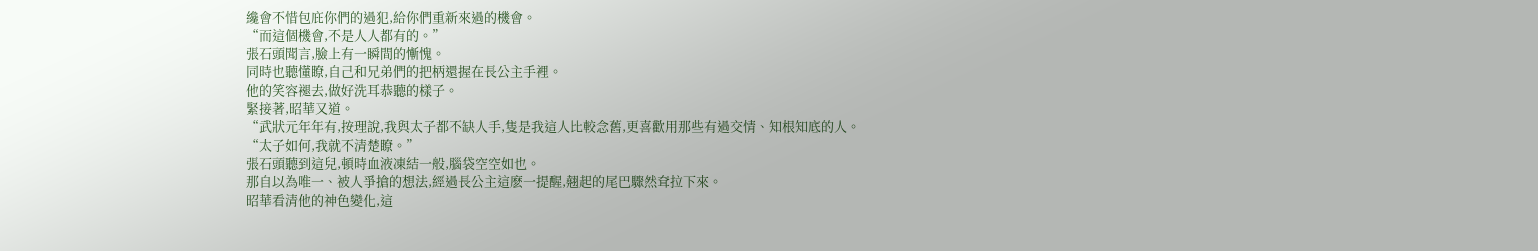纔會不惜包庇你們的過犯,給你們重新來過的機會。
“而這個機會,不是人人都有的。”
張石頭聞言,臉上有一瞬間的慚愧。
同時也聽懂瞭,自己和兄弟們的把柄還握在長公主手裡。
他的笑容褪去,做好洗耳恭聽的樣子。
緊接著,昭華又道。
“武狀元年年有,按理說,我與太子都不缺人手,隻是我這人比較念舊,更喜歡用那些有過交情、知根知底的人。
“太子如何,我就不清楚瞭。”
張石頭聽到這兒,頓時血液凍結一般,腦袋空空如也。
那自以為唯一、被人爭搶的想法,經過長公主這麽一提醒,翹起的尾巴驟然耷拉下來。
昭華看清他的神色變化,這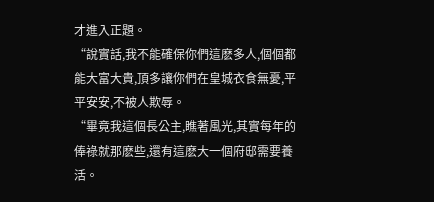才進入正題。
“說實話,我不能確保你們這麽多人,個個都能大富大貴,頂多讓你們在皇城衣食無憂,平平安安,不被人欺辱。
“畢竟我這個長公主,瞧著風光,其實每年的俸祿就那麽些,還有這麽大一個府邸需要養活。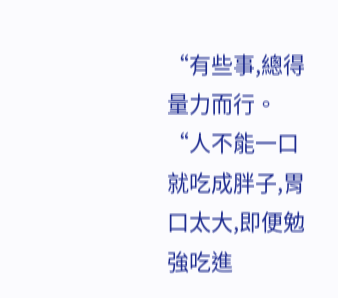“有些事,總得量力而行。
“人不能一口就吃成胖子,胃口太大,即便勉強吃進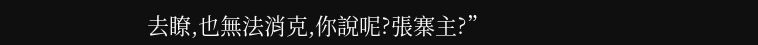去瞭,也無法消克,你說呢?張寨主?”